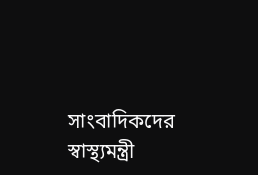সাংবাদিকদের স্বাস্থ্যমন্ত্রী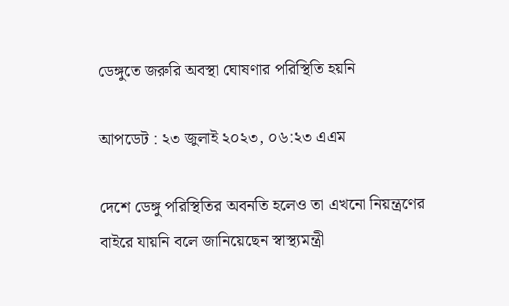ডেঙ্গুতে জরুরি অবস্থা ঘোষণার পরিস্থিতি হয়নি

আপডেট : ২৩ জুলাই ২০২৩, ০৬:২৩ এএম

দেশে ডেঙ্গু পরিস্থিতির অবনতি হলেও তা এখনো নিয়ন্ত্রণের বাইরে যায়নি বলে জানিয়েছেন স্বাস্থ্যমন্ত্রী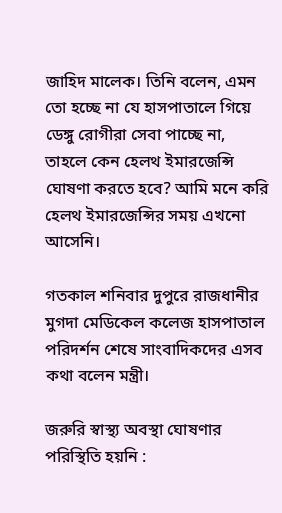জাহিদ মালেক। তিনি বলেন, এমন তো হচ্ছে না যে হাসপাতালে গিয়ে ডেঙ্গু রোগীরা সেবা পাচ্ছে না, তাহলে কেন হেলথ ইমারজেন্সি ঘোষণা করতে হবে? আমি মনে করি হেলথ ইমারজেন্সির সময় এখনো আসেনি।

গতকাল শনিবার দুপুরে রাজধানীর মুগদা মেডিকেল কলেজ হাসপাতাল পরিদর্শন শেষে সাংবাদিকদের এসব কথা বলেন মন্ত্রী।

জরুরি স্বাস্থ্য অবস্থা ঘোষণার পরিস্থিতি হয়নি :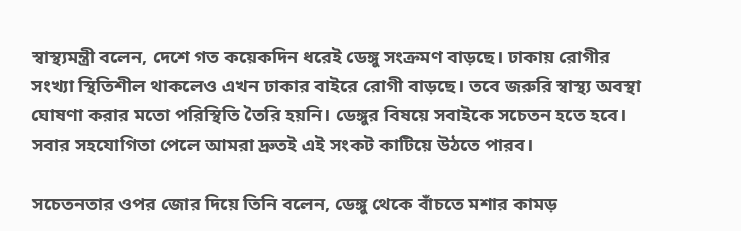স্বাস্থ্যমন্ত্রী বলেন, দেশে গত কয়েকদিন ধরেই ডেঙ্গু সংক্রমণ বাড়ছে। ঢাকায় রোগীর সংখ্যা স্থিতিশীল থাকলেও এখন ঢাকার বাইরে রোগী বাড়ছে। তবে জরুরি স্বাস্থ্য অবস্থা ঘোষণা করার মতো পরিস্থিতি তৈরি হয়নি। ডেঙ্গুর বিষয়ে সবাইকে সচেতন হতে হবে। সবার সহযোগিতা পেলে আমরা দ্রুতই এই সংকট কাটিয়ে উঠতে পারব।

সচেতনতার ওপর জোর দিয়ে তিনি বলেন, ডেঙ্গু থেকে বাঁচতে মশার কামড়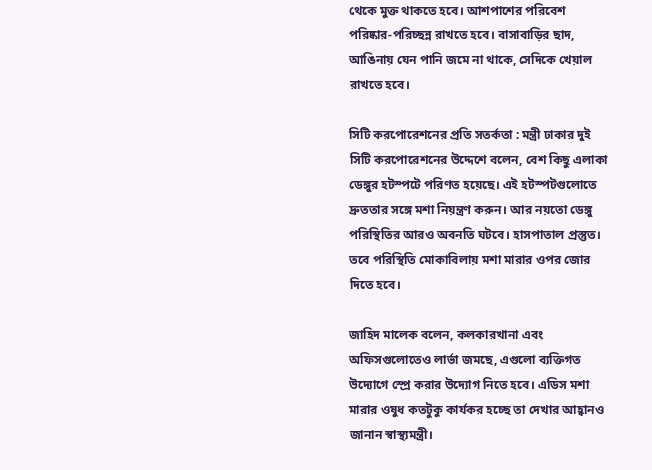থেকে মুক্ত থাকতে হবে। আশপাশের পরিবেশ পরিষ্কার-পরিচ্ছন্ন রাখতে হবে। বাসাবাড়ির ছাদ, আঙিনায় যেন পানি জমে না থাকে, সেদিকে খেয়াল রাখতে হবে।

সিটি করপোরেশনের প্রতি সতর্কতা : মন্ত্রী ঢাকার দুই সিটি করপোরেশনের উদ্দেশে বলেন, বেশ কিছু এলাকা ডেঙ্গুর হটস্পটে পরিণত হয়েছে। এই হটস্পটগুলোতে দ্রুততার সঙ্গে মশা নিয়ন্ত্রণ করুন। আর নয়তো ডেঙ্গু পরিস্থিতির আরও অবনতি ঘটবে। হাসপাতাল প্রস্তুত। তবে পরিস্থিতি মোকাবিলায় মশা মারার ওপর জোর দিতে হবে।

জাহিদ মালেক বলেন, কলকারখানা এবং অফিসগুলোতেও লার্ভা জমছে, এগুলো ব্যক্তিগত উদ্যোগে স্প্রে করার উদ্যোগ নিতে হবে। এডিস মশা মারার ওষুধ কতটুকু কার্যকর হচ্ছে তা দেখার আহ্বানও জানান স্বাস্থ্যমন্ত্রী।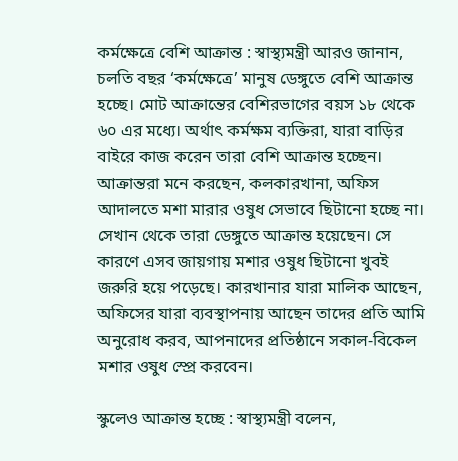কর্মক্ষেত্রে বেশি আক্রান্ত : স্বাস্থ্যমন্ত্রী আরও জানান, চলতি বছর ‘কর্মক্ষেত্রে’ মানুষ ডেঙ্গুতে বেশি আক্রান্ত হচ্ছে। মোট আক্রান্তের বেশিরভাগের বয়স ১৮ থেকে ৬০ এর মধ্যে। অর্থাৎ কর্মক্ষম ব্যক্তিরা, যারা বাড়ির বাইরে কাজ করেন তারা বেশি আক্রান্ত হচ্ছেন। আক্রান্তরা মনে করছেন, কলকারখানা, অফিস আদালতে মশা মারার ওষুধ সেভাবে ছিটানো হচ্ছে না। সেখান থেকে তারা ডেঙ্গুতে আক্রান্ত হয়েছেন। সে কারণে এসব জায়গায় মশার ওষুধ ছিটানো খুবই জরুরি হয়ে পড়েছে। কারখানার যারা মালিক আছেন, অফিসের যারা ব্যবস্থাপনায় আছেন তাদের প্রতি আমি অনুরোধ করব, আপনাদের প্রতিষ্ঠানে সকাল-বিকেল মশার ওষুধ স্প্রে করবেন।

স্কুলেও আক্রান্ত হচ্ছে : স্বাস্থ্যমন্ত্রী বলেন,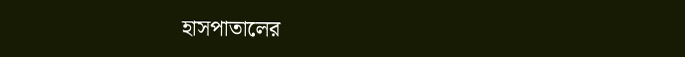হাসপাতালের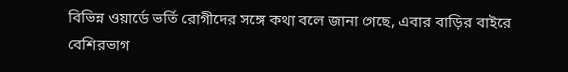বিভিন্ন ওয়ার্ডে ভর্তি রোগীদের সঙ্গে কথা বলে জানা গেছে, এবার বাড়ির বাইরে বেশিরভাগ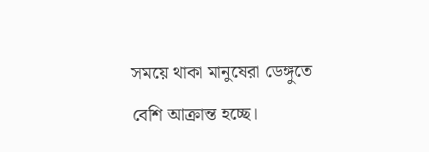সময়ে থাকা মানুষেরা ডেঙ্গুতে বেশি আক্রান্ত হচ্ছে।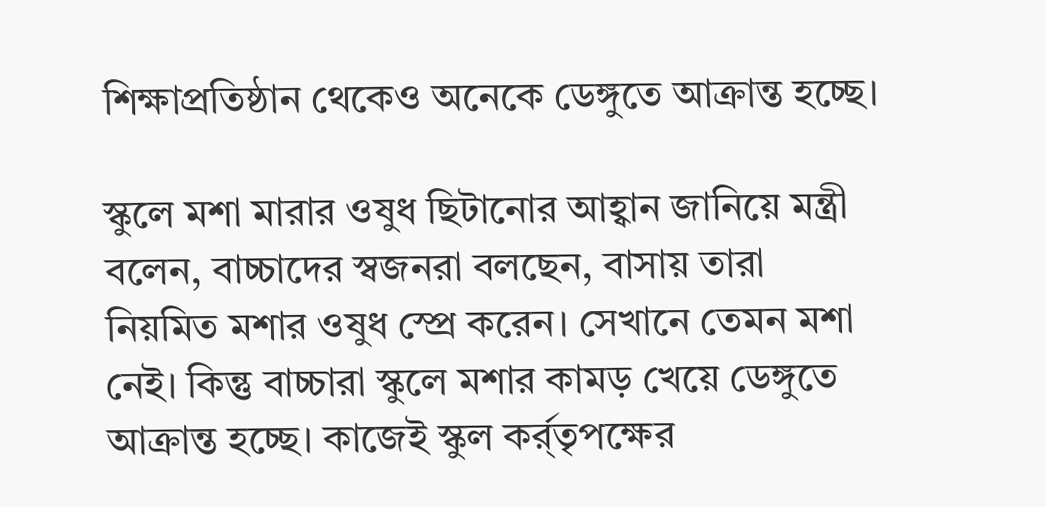শিক্ষাপ্রতিষ্ঠান থেকেও অনেকে ডেঙ্গুতে আক্রান্ত হচ্ছে।

স্কুলে মশা মারার ওষুধ ছিটানোর আহ্বান জানিয়ে মন্ত্রী বলেন, বাচ্চাদের স্বজনরা বলছেন, বাসায় তারা নিয়মিত মশার ওষুধ স্প্রে করেন। সেখানে তেমন মশা নেই। কিন্তু বাচ্চারা স্কুলে মশার কামড় খেয়ে ডেঙ্গুতে আক্রান্ত হচ্ছে। কাজেই স্কুল কর্র্তৃপক্ষের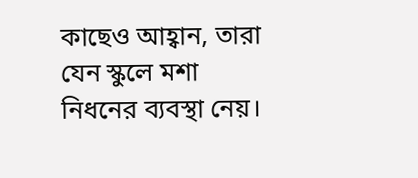কাছেও আহ্বান, তারা যেন স্কুলে মশা নিধনের ব্যবস্থা নেয়।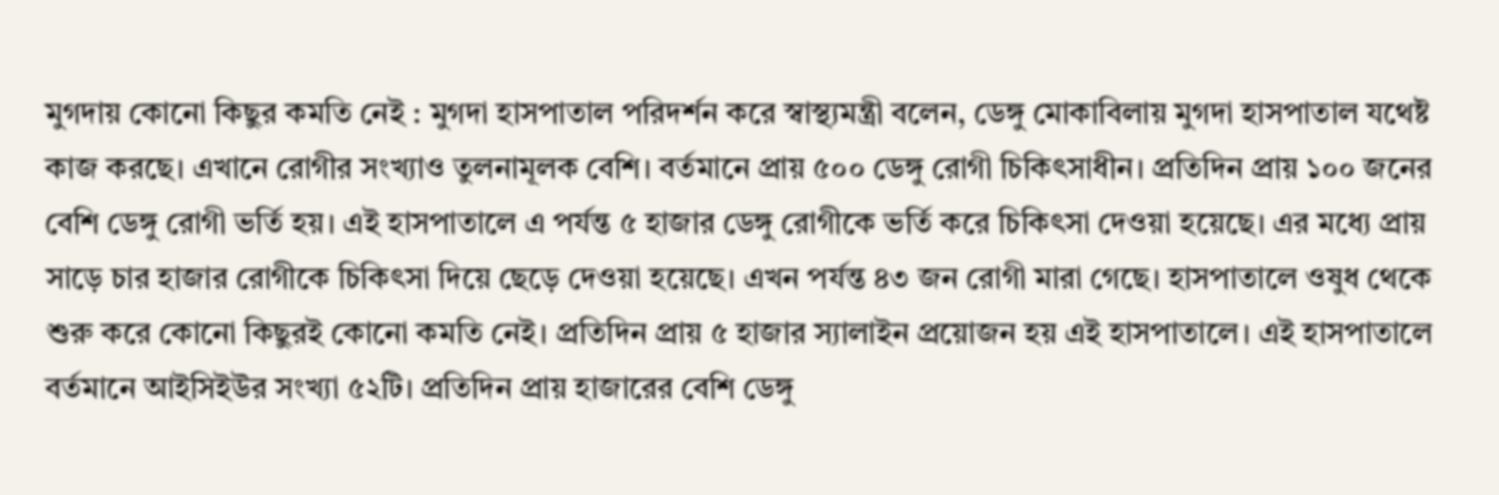মুগদায় কোনো কিছুর কমতি নেই : মুগদা হাসপাতাল পরিদর্শন করে স্বাস্থ্যমন্ত্রী বলেন, ডেঙ্গু মোকাবিলায় মুগদা হাসপাতাল যথেষ্ট কাজ করছে। এখানে রোগীর সংখ্যাও তুলনামূলক বেশি। বর্তমানে প্রায় ৫০০ ডেঙ্গু রোগী চিকিৎসাধীন। প্রতিদিন প্রায় ১০০ জনের বেশি ডেঙ্গু রোগী ভর্তি হয়। এই হাসপাতালে এ পর্যন্ত ৫ হাজার ডেঙ্গু রোগীকে ভর্তি করে চিকিৎসা দেওয়া হয়েছে। এর মধ্যে প্রায় সাড়ে চার হাজার রোগীকে চিকিৎসা দিয়ে ছেড়ে দেওয়া হয়েছে। এখন পর্যন্ত ৪৩ জন রোগী মারা গেছে। হাসপাতালে ওষুধ থেকে শুরু করে কোনো কিছুরই কোনো কমতি নেই। প্রতিদিন প্রায় ৫ হাজার স্যালাইন প্রয়োজন হয় এই হাসপাতালে। এই হাসপাতালে বর্তমানে আইসিইউর সংখ্যা ৫২টি। প্রতিদিন প্রায় হাজারের বেশি ডেঙ্গু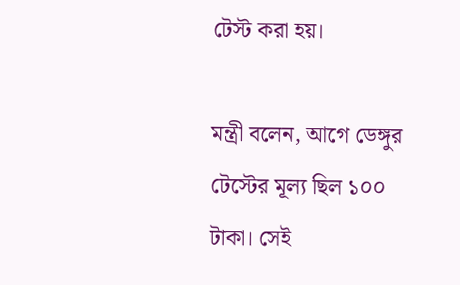টেস্ট করা হয়।

মন্ত্রী বলেন, আগে ডেঙ্গুর টেস্টের মূল্য ছিল ১০০ টাকা। সেই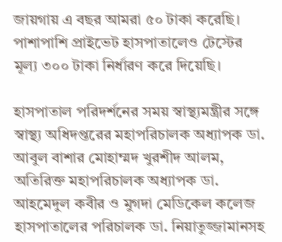জায়গায় এ বছর আমরা ৫০ টাকা করেছি। পাশাপাশি প্রাইভেট হাসপাতালেও টেস্টের মূল্য ৩০০ টাকা নির্ধারণ করে দিয়েছি।

হাসপাতাল পরিদর্শনের সময় স্বাস্থ্যমন্ত্রীর সঙ্গে স্বাস্থ্য অধিদপ্তরের মহাপরিচালক অধ্যাপক ডা. আবুল বাশার মোহাম্মদ খুরশীদ আলম, অতিরিক্ত মহাপরিচালক অধ্যাপক ডা. আহমেদুল কবীর ও মুগদা মেডিকেল কলেজ হাসপাতালের পরিচালক ডা. নিয়াতুজ্জামানসহ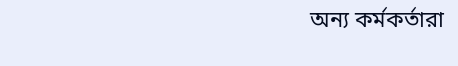অন্য কর্মকর্তারা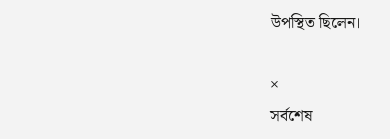উপস্থিত ছিলেন।

×
সর্বশেষ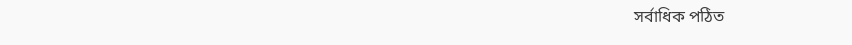সর্বাধিক পঠিত